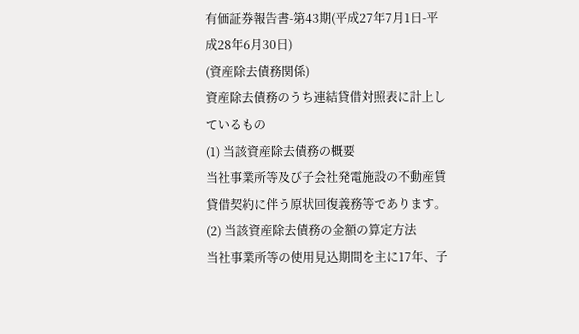有価証券報告書-第43期(平成27年7月1日-平成28年6月30日)
(資産除去債務関係)
資産除去債務のうち連結貸借対照表に計上しているもの
(1) 当該資産除去債務の概要
当社事業所等及び子会社発電施設の不動産賃貸借契約に伴う原状回復義務等であります。
(2) 当該資産除去債務の金額の算定方法
当社事業所等の使用見込期間を主に17年、子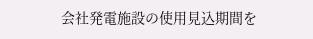会社発電施設の使用見込期間を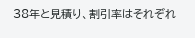38年と見積り、割引率はそれぞれ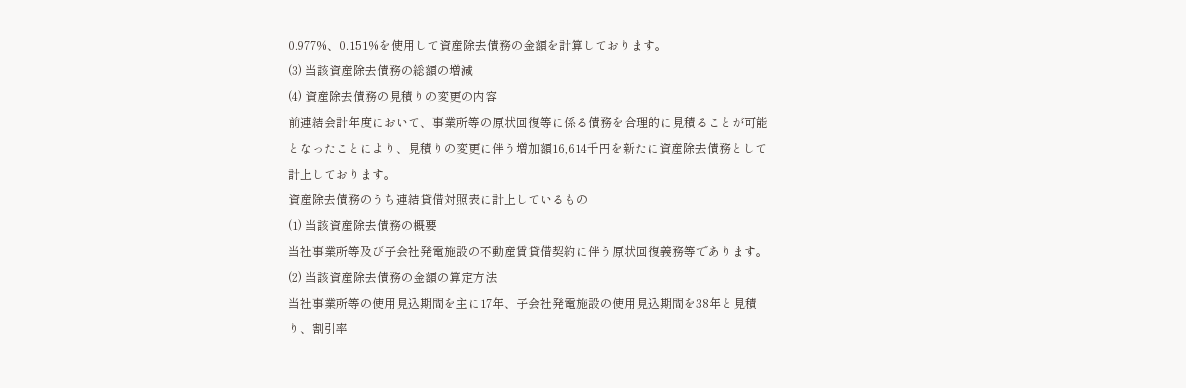0.977%、0.151%を使用して資産除去債務の金額を計算しております。
(3) 当該資産除去債務の総額の増減
(4) 資産除去債務の見積りの変更の内容
前連結会計年度において、事業所等の原状回復等に係る債務を合理的に見積ることが可能となったことにより、見積りの変更に伴う増加額16,614千円を新たに資産除去債務として計上しております。
資産除去債務のうち連結貸借対照表に計上しているもの
(1) 当該資産除去債務の概要
当社事業所等及び子会社発電施設の不動産賃貸借契約に伴う原状回復義務等であります。
(2) 当該資産除去債務の金額の算定方法
当社事業所等の使用見込期間を主に17年、子会社発電施設の使用見込期間を38年と見積り、割引率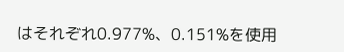はそれぞれ0.977%、0.151%を使用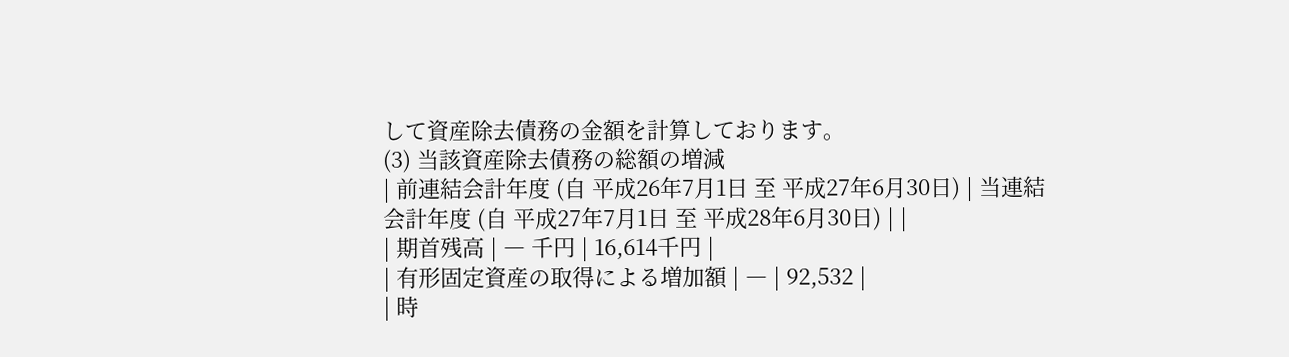して資産除去債務の金額を計算しております。
(3) 当該資産除去債務の総額の増減
| 前連結会計年度 (自 平成26年7月1日 至 平成27年6月30日) | 当連結会計年度 (自 平成27年7月1日 至 平成28年6月30日) | |
| 期首残高 | ― 千円 | 16,614千円 |
| 有形固定資産の取得による増加額 | ― | 92,532 |
| 時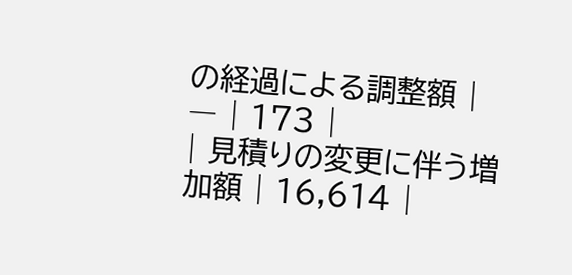の経過による調整額 | ― | 173 |
| 見積りの変更に伴う増加額 | 16,614 |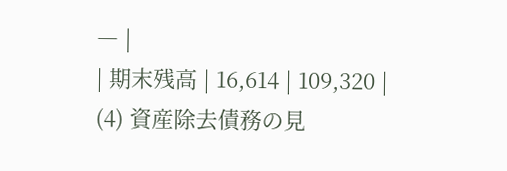― |
| 期末残高 | 16,614 | 109,320 |
(4) 資産除去債務の見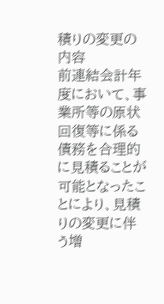積りの変更の内容
前連結会計年度において、事業所等の原状回復等に係る債務を合理的に見積ることが可能となったことにより、見積りの変更に伴う増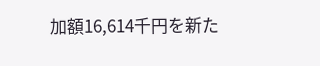加額16,614千円を新た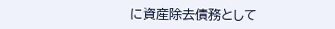に資産除去債務として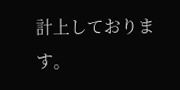計上しております。